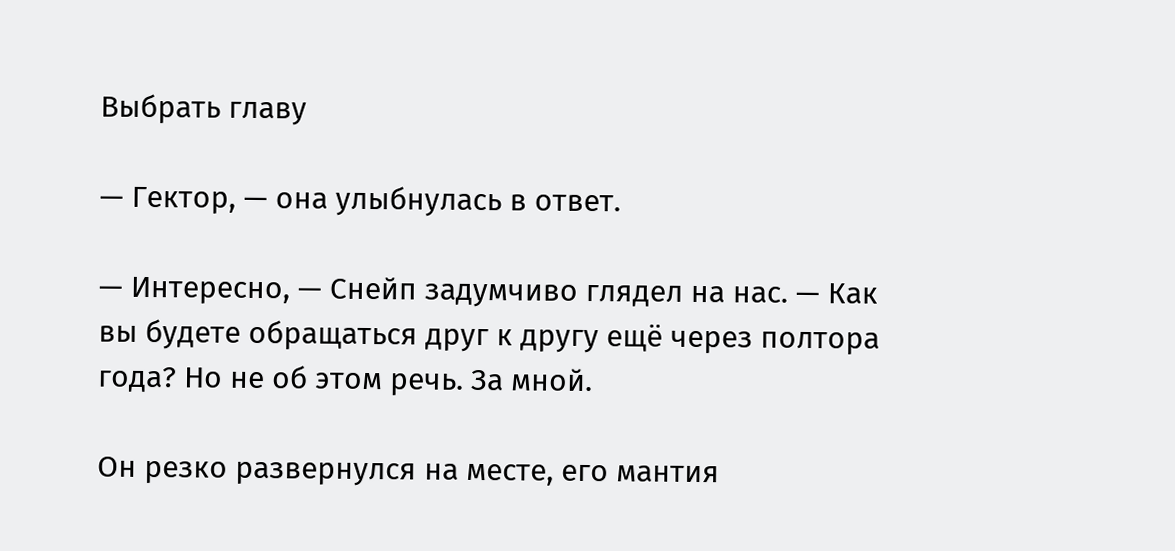Выбрать главу

— Гектор, — она улыбнулась в ответ.

— Интересно, — Снейп задумчиво глядел на нас. — Как вы будете обращаться друг к другу ещё через полтора года? Но не об этом речь. За мной.

Он резко развернулся на месте, его мантия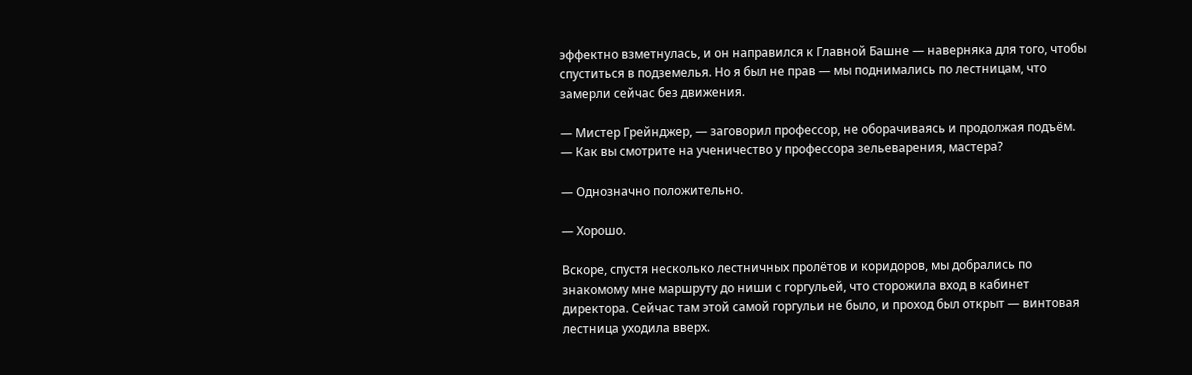эффектно взметнулась, и он направился к Главной Башне — наверняка для того, чтобы спуститься в подземелья. Но я был не прав — мы поднимались по лестницам, что замерли сейчас без движения.

— Мистер Грейнджер, — заговорил профессор, не оборачиваясь и продолжая подъём. — Как вы смотрите на ученичество у профессора зельеварения, мастера?

— Однозначно положительно.

— Хорошо.

Вскоре, спустя несколько лестничных пролётов и коридоров, мы добрались по знакомому мне маршруту до ниши с горгульей, что сторожила вход в кабинет директора. Сейчас там этой самой горгульи не было, и проход был открыт — винтовая лестница уходила вверх.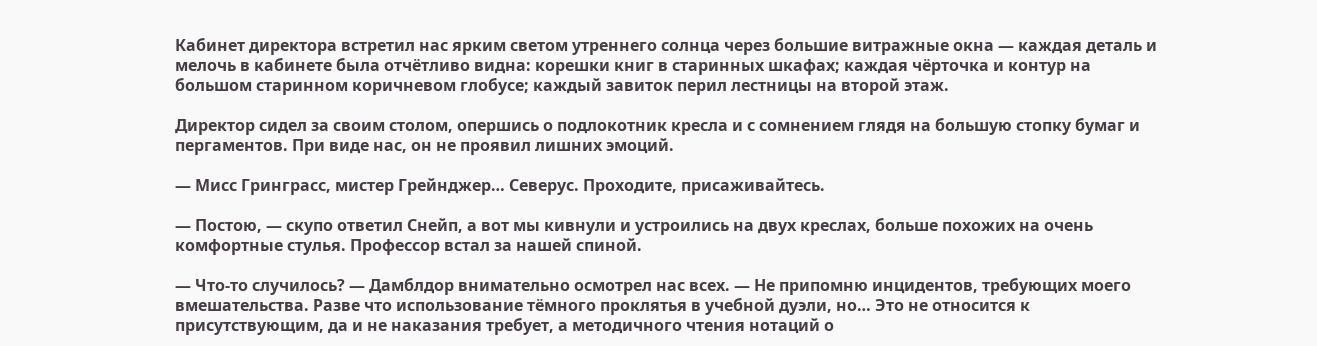Кабинет директора встретил нас ярким светом утреннего солнца через большие витражные окна — каждая деталь и мелочь в кабинете была отчётливо видна: корешки книг в старинных шкафах; каждая чёрточка и контур на большом старинном коричневом глобусе; каждый завиток перил лестницы на второй этаж.

Директор сидел за своим столом, опершись о подлокотник кресла и с сомнением глядя на большую стопку бумаг и пергаментов. При виде нас, он не проявил лишних эмоций.

— Мисс Гринграсс, мистер Грейнджер… Северус. Проходите, присаживайтесь.

— Постою, — скупо ответил Снейп, а вот мы кивнули и устроились на двух креслах, больше похожих на очень комфортные стулья. Профессор встал за нашей спиной.

— Что-то случилось? — Дамблдор внимательно осмотрел нас всех. — Не припомню инцидентов, требующих моего вмешательства. Разве что использование тёмного проклятья в учебной дуэли, но… Это не относится к присутствующим, да и не наказания требует, а методичного чтения нотаций о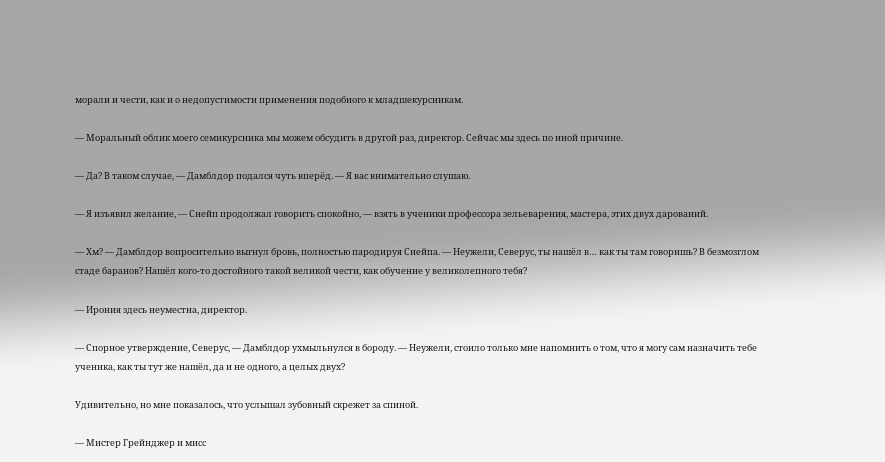морали и чести, как и о недопустимости применения подобного к младшекурсникам.

— Моральный облик моего семикурсника мы можем обсудить в другой раз, директор. Сейчас мы здесь по иной причине.

— Да? В таком случае, — Дамблдор подался чуть вперёд. — Я вас внимательно слушаю.

— Я изъявил желание, — Снейп продолжал говорить спокойно, — взять в ученики профессора зельеварения, мастера, этих двух дарований.

— Хм? — Дамблдор вопросительно выгнул бровь, полностью пародируя Снейпа. — Неужели, Северус, ты нашёл в… как ты там говоришь? В безмозглом стаде баранов? Нашёл кого-то достойного такой великой чести, как обучение у великолепного тебя?

— Ирония здесь неуместна, директор.

— Спорное утверждение, Северус, — Дамблдор ухмыльнулся в бороду. — Неужели, стоило только мне напомнить о том, что я могу сам назначить тебе ученика, как ты тут же нашёл, да и не одного, а целых двух?

Удивительно, но мне показалось, что услышал зубовный скрежет за спиной.

— Мистер Грейнджер и мисс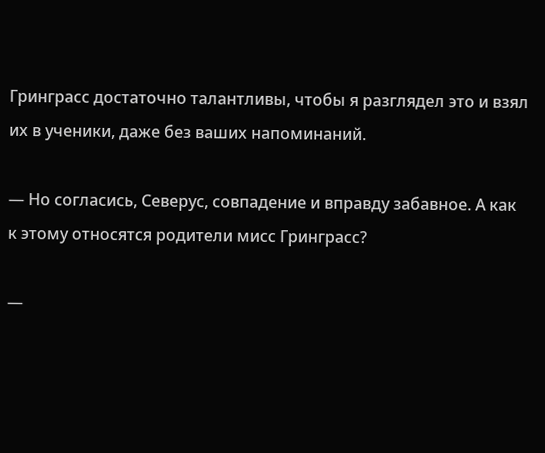Гринграсс достаточно талантливы, чтобы я разглядел это и взял их в ученики, даже без ваших напоминаний.

— Но согласись, Северус, совпадение и вправду забавное. А как к этому относятся родители мисс Гринграсс?

—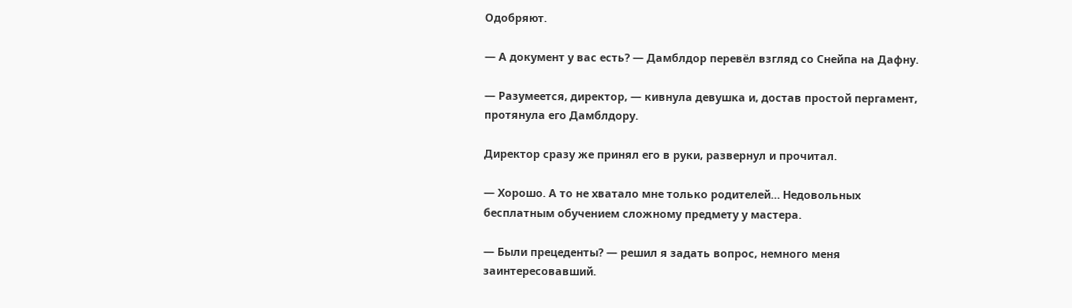Одобряют.

— А документ у вас есть? — Дамблдор перевёл взгляд со Снейпа на Дафну.

— Разумеется, директор, — кивнула девушка и, достав простой пергамент, протянула его Дамблдору.

Директор сразу же принял его в руки, развернул и прочитал.

— Хорошо. А то не хватало мне только родителей… Недовольных бесплатным обучением сложному предмету у мастера.

— Были прецеденты? — решил я задать вопрос, немного меня заинтересовавший.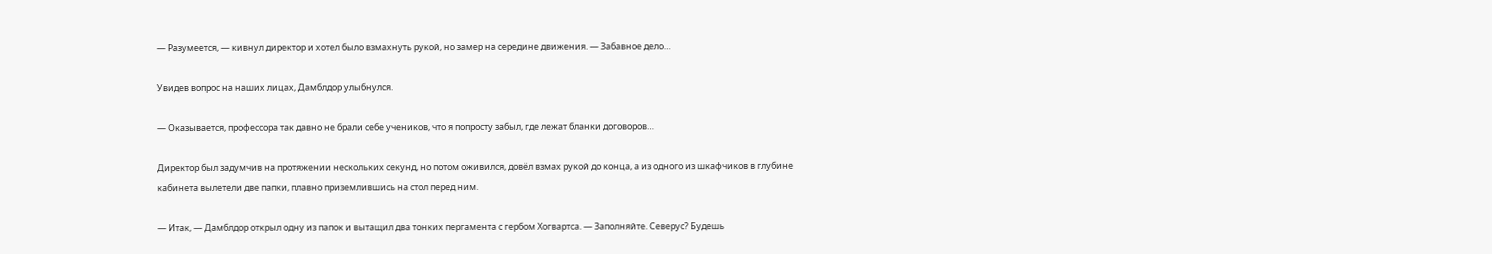— Разумеется, — кивнул директор и хотел было взмахнуть рукой, но замер на середине движения. — Забавное дело…

Увидев вопрос на наших лицах, Дамблдор улыбнулся.

— Оказывается, профессора так давно не брали себе учеников, что я попросту забыл, где лежат бланки договоров…

Директор был задумчив на протяжении нескольких секунд, но потом оживился, довёл взмах рукой до конца, а из одного из шкафчиков в глубине кабинета вылетели две папки, плавно приземлившись на стол перед ним.

— Итак, — Дамблдор открыл одну из папок и вытащил два тонких пергамента с гербом Хогвартса. — Заполняйте. Северус? Будешь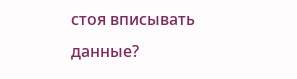стоя вписывать данные?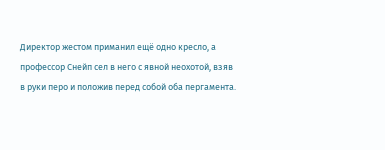Директор жестом приманил ещё одно кресло, а профессор Снейп сел в него с явной неохотой, взяв в руки перо и положив перед собой оба пергамента.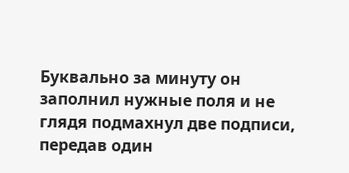Буквально за минуту он заполнил нужные поля и не глядя подмахнул две подписи, передав один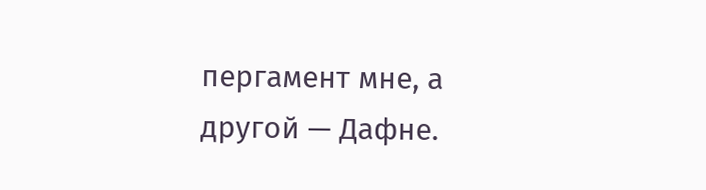пергамент мне, а другой — Дафне.